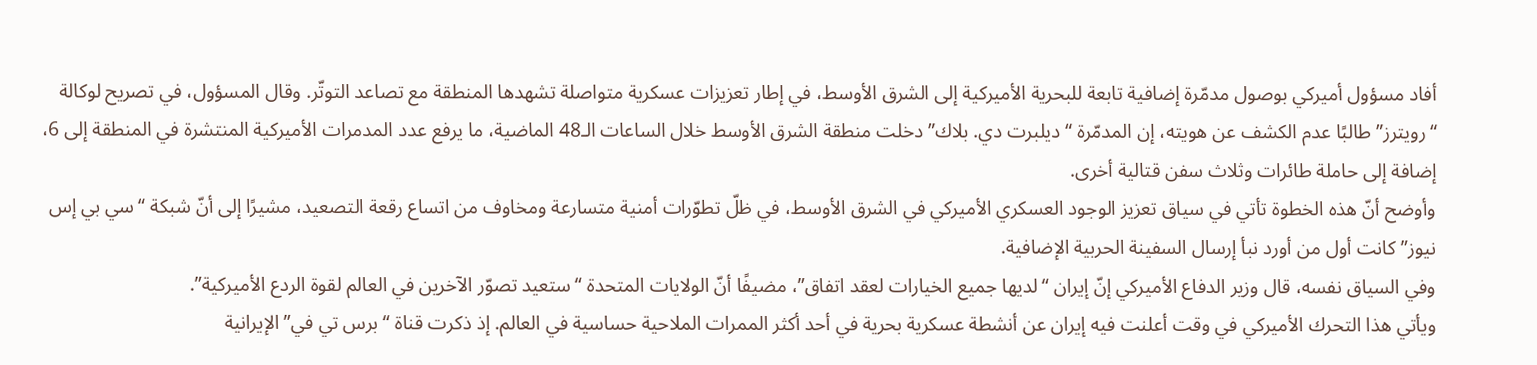أفاد مسؤول أميركي بوصول مدمّرة إضافية تابعة للبحرية الأميركية إلى الشرق الأوسط، في إطار تعزيزات عسكرية متواصلة تشهدها المنطقة مع تصاعد التوتّر. وقال المسؤول، في تصريح لوكالة “رويترز” طالبًا عدم الكشف عن هويته، إن المدمّرة “ديلبرت دي. بلاك” دخلت منطقة الشرق الأوسط خلال الساعات الـ48 الماضية، ما يرفع عدد المدمرات الأميركية المنتشرة في المنطقة إلى 6، إضافة إلى حاملة طائرات وثلاث سفن قتالية أخرى.
وأوضح أنّ هذه الخطوة تأتي في سياق تعزيز الوجود العسكري الأميركي في الشرق الأوسط، في ظلّ تطوّرات أمنية متسارعة ومخاوف من اتساع رقعة التصعيد، مشيرًا إلى أنّ شبكة “سي بي إس نيوز” كانت أول من أورد نبأ إرسال السفينة الحربية الإضافية.
وفي السياق نفسه، قال وزير الدفاع الأميركي إنّ إيران “لديها جميع الخيارات لعقد اتفاق”، مضيفًا أنّ الولايات المتحدة “ستعيد تصوّر الآخرين في العالم لقوة الردع الأميركية”.
ويأتي هذا التحرك الأميركي في وقت أعلنت فيه إيران عن أنشطة عسكرية بحرية في أحد أكثر الممرات الملاحية حساسية في العالم. إذ ذكرت قناة “برس تي في” الإيرانية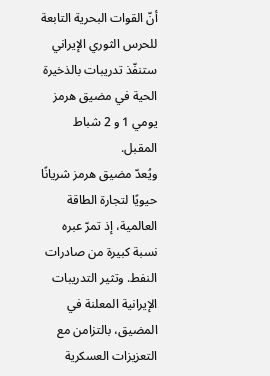أنّ القوات البحرية التابعة للحرس الثوري الإيراني ستنفّذ تدريبات بالذخيرة الحية في مضيق هرمز يومي 1 و 2 شباط المقبل.
ويُعدّ مضيق هرمز شريانًا حيويًا لتجارة الطاقة العالمية، إذ تمرّ عبره نسبة كبيرة من صادرات النفط. وتثير التدريبات الإيرانية المعلنة في المضيق، بالتزامن مع التعزيزات العسكرية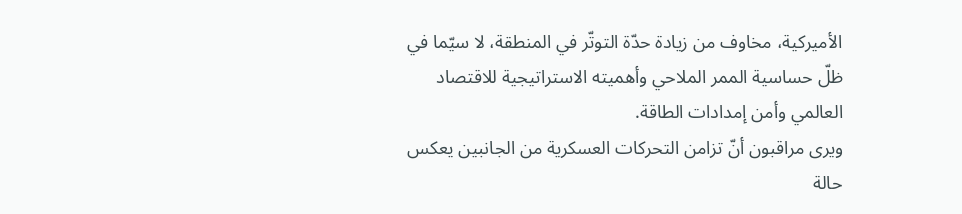الأميركية، مخاوف من زيادة حدّة التوتّر في المنطقة، لا سيّما في ظلّ حساسية الممر الملاحي وأهميته الاستراتيجية للاقتصاد العالمي وأمن إمدادات الطاقة.
ويرى مراقبون أنّ تزامن التحركات العسكرية من الجانبين يعكس حالة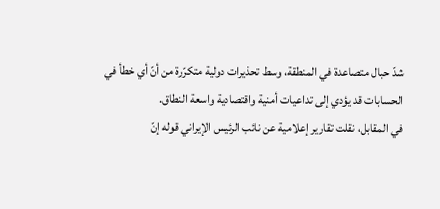شدّ حبال متصاعدة في المنطقة، وسط تحذيرات دولية متكرّرة من أنّ أي خطأ في الحسابات قد يؤدي إلى تداعيات أمنية واقتصادية واسعة النطاق.
في المقابل، نقلت تقارير إعلامية عن نائب الرئيس الإيراني قوله إنّ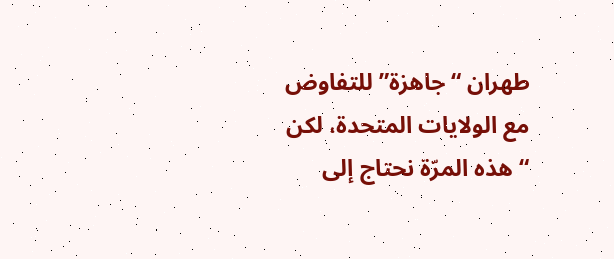طهران “جاهزة” للتفاوض مع الولايات المتحدة، لكن “هذه المرّة نحتاج إلى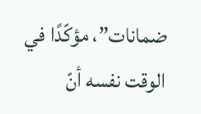ضمانات”، مؤكّدًا في الوقت نفسه أنّ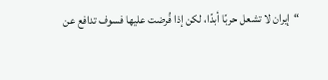“إيران لا تشعل حربًا أبدًا، لكن إذا فُرضت عليها فسوف تدافع عن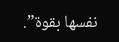نفسها بقوة”.